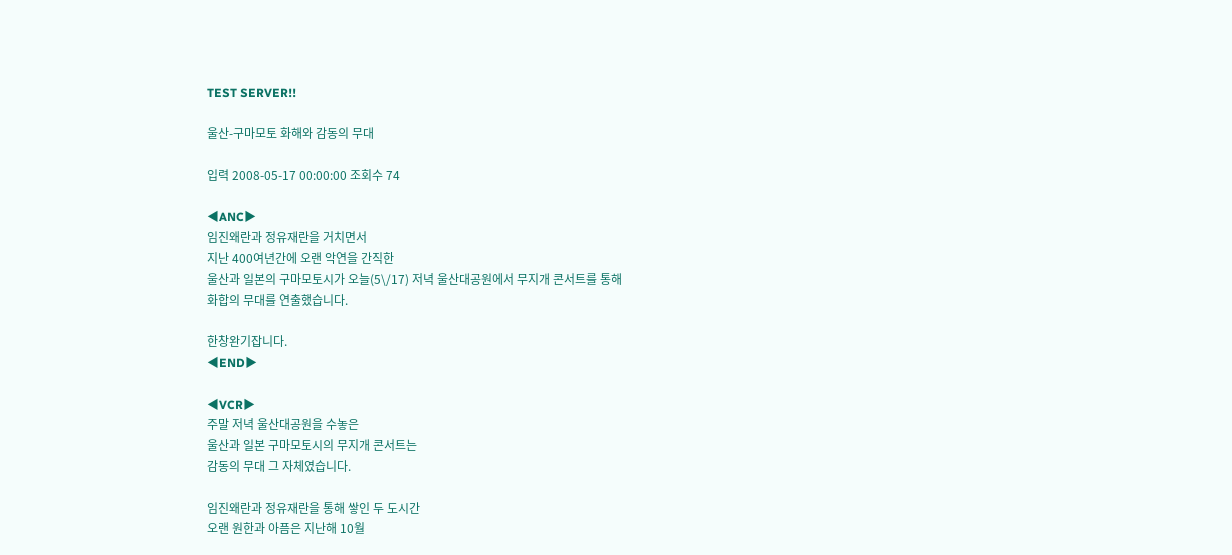TEST SERVER!!

울산-구마모토 화해와 감동의 무대

입력 2008-05-17 00:00:00 조회수 74

◀ANC▶
임진왜란과 정유재란을 거치면서
지난 400여년간에 오랜 악연을 간직한
울산과 일본의 구마모토시가 오늘(5\/17) 저녁 울산대공원에서 무지개 콘서트를 통해
화합의 무대를 연출했습니다.

한창완기잡니다.
◀END▶

◀VCR▶
주말 저녁 울산대공원을 수놓은
울산과 일본 구마모토시의 무지개 콘서트는
감동의 무대 그 자체였습니다.

임진왜란과 정유재란을 통해 쌓인 두 도시간
오랜 원한과 아픔은 지난해 10월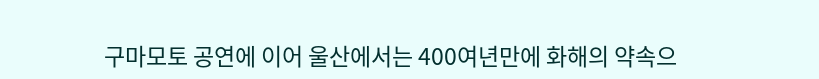구마모토 공연에 이어 울산에서는 400여년만에 화해의 약속으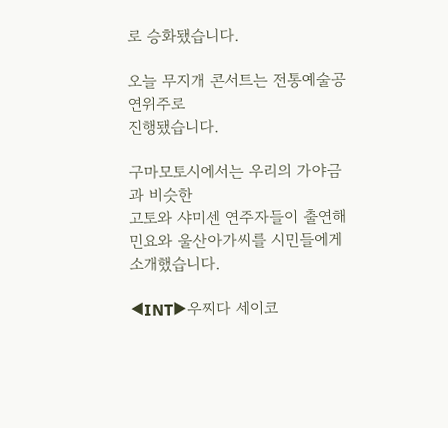로 승화됐습니다.

오늘 무지개 콘서트는 전통예술공연위주로
진행됐습니다.

구마모토시에서는 우리의 가야금과 비슷한
고토와 샤미센 연주자들이 출연해
민요와 울산아가씨를 시민들에게 소개했습니다.

◀INT▶우찌다 세이코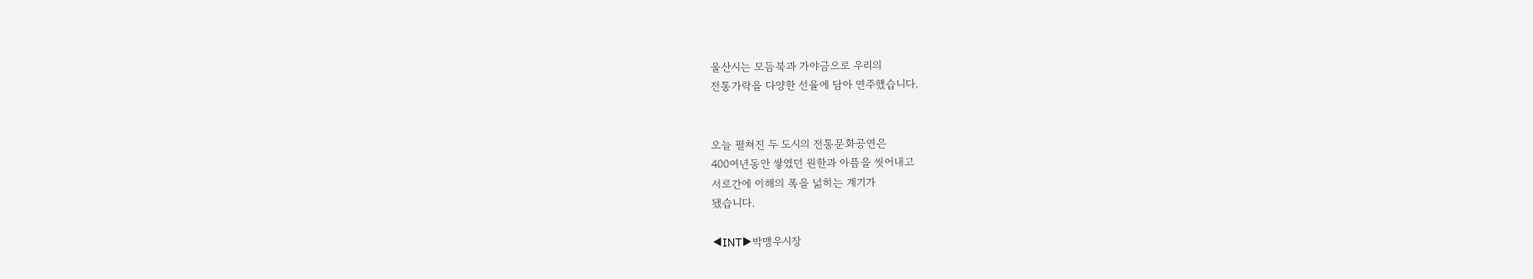울산시는 모듬북과 가야금으로 우리의
전통가락을 다양한 선율에 담아 연주했습니다.


오늘 펼쳐진 두 도시의 전통문화공연은
400여년동안 쌓였던 원한과 아픔을 씻어내고
서로간에 이해의 폭을 넒히는 계기가
됐습니다.

◀INT▶박맹우시장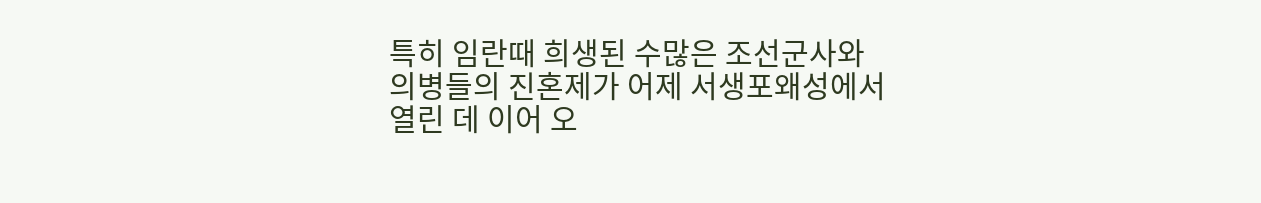특히 임란때 희생된 수많은 조선군사와
의병들의 진혼제가 어제 서생포왜성에서
열린 데 이어 오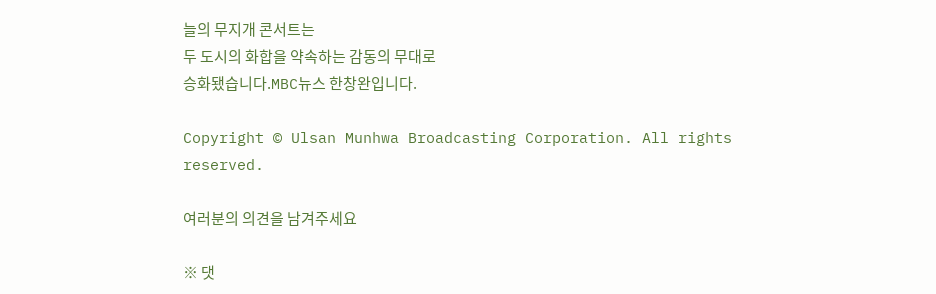늘의 무지개 콘서트는
두 도시의 화합을 약속하는 감동의 무대로
승화됐습니다.MBC뉴스 한창완입니다.

Copyright © Ulsan Munhwa Broadcasting Corporation. All rights reserved.

여러분의 의견을 남겨주세요

※ 댓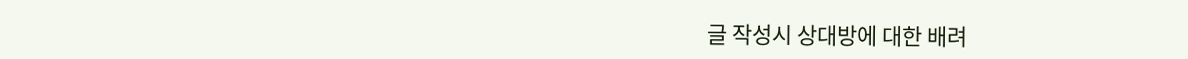글 작성시 상대방에 대한 배려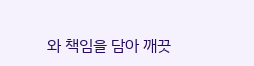와 책임을 담아 깨끗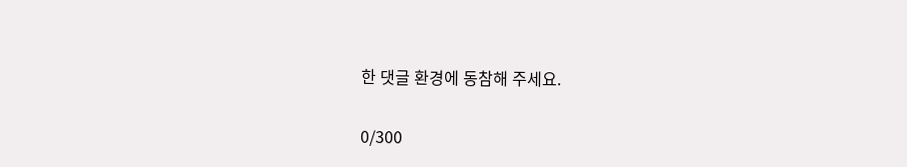한 댓글 환경에 동참해 주세요.

0/300